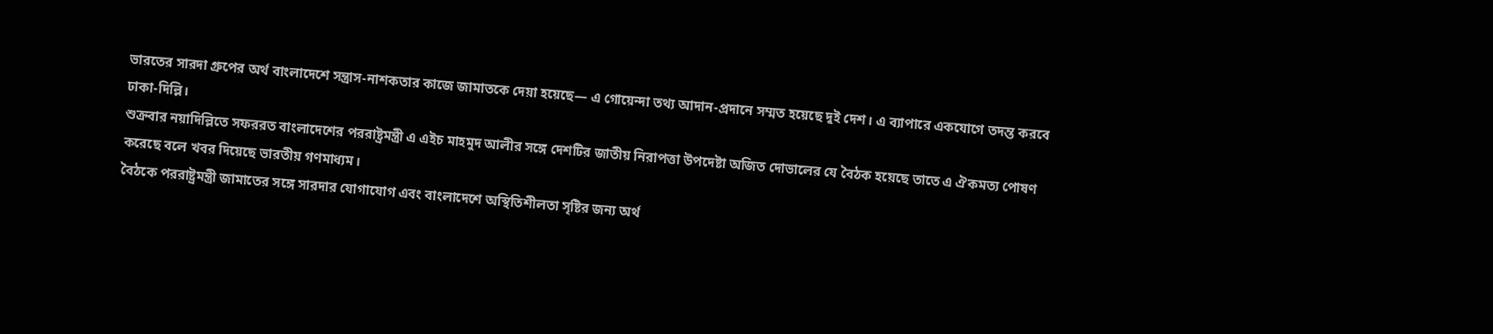ভারতের সারদা গ্রুপের অর্থ বাংলাদেশে সন্ত্রাস-নাশকতার কাজে জামাতকে দেয়া হয়েছে— এ গোয়েন্দা তথ্য আদান-প্রদানে সম্মত হয়েছে দুই দেশ। এ ব্যাপারে একযোগে তদন্ত করবে ঢাকা-দিল্লি।
শুক্রবার নয়াদিল্লিতে সফররত বাংলাদেশের পররাষ্ট্রমন্ত্রী এ এইচ মাহমুদ আলীর সঙ্গে দেশটির জাতীয় নিরাপত্তা উপদেষ্টা অজিত দোভালের যে বৈঠক হয়েছে তাতে এ ঐকমত্য পোষণ করেছে বলে খবর দিয়েছে ভারতীয় গণমাধ্যম।
বৈঠকে পররাষ্ট্রমন্ত্রী জামাতের সঙ্গে সারদার যোগাযোগ এবং বাংলাদেশে অস্থিতিশীলতা সৃষ্টির জন্য অর্থ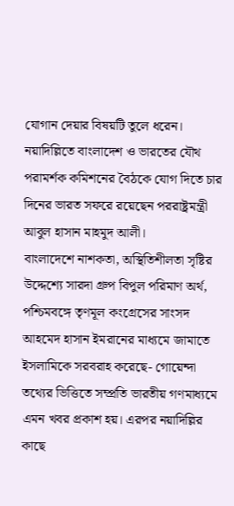যোগান দেয়ার বিষয়টি তুলে ধরেন।
নয়াদিল্লিতে বাংলাদেশ ও ভারতের যৌথ পরামর্শক কমিশনের বৈঠকে যোগ দিতে চার দিনের ভারত সফরে রয়েছেন পররাষ্ট্রমন্ত্রী আবুল হাসান মাহমুদ আলী।
বাংলাদেশে নাশকতা, অস্থিতিশীলতা সৃষ্টির উদ্দেশ্যে সারদা গ্রুপ বিপুল পরিমাণ অর্থ, পশ্চিমবঙ্গে তৃণমূল কংগ্রেসের সাংসদ আহমেদ হাসান ইমরানের মাধ্যমে জামাতে ইসলামিকে সরবরাহ করেছে- গোয়েন্দা তথ্যের ভিত্তিতে সম্প্রতি ভারতীয় গণমাধ্যমে এমন খবর প্রকাশ হয়। এরপর নয়াদিল্লির কাছে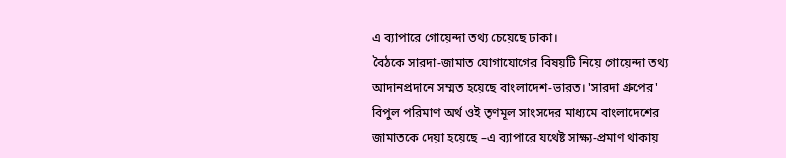এ ব্যাপারে গোয়েন্দা তথ্য চেয়েছে ঢাকা।
বৈঠকে সারদা-জামাত যোগাযোগের বিষয়টি নিয়ে গোয়েন্দা তথ্য আদানপ্রদানে সম্মত হয়েছে বাংলাদেশ-ভারত। 'সারদা গ্রুপের' বিপুল পরিমাণ অর্থ ওই তৃণমূল সাংসদের মাধ্যমে বাংলাদেশের জামাতকে দেয়া হয়েছে –এ ব্যাপারে যথেষ্ট সাক্ষ্য-প্রমাণ থাকায়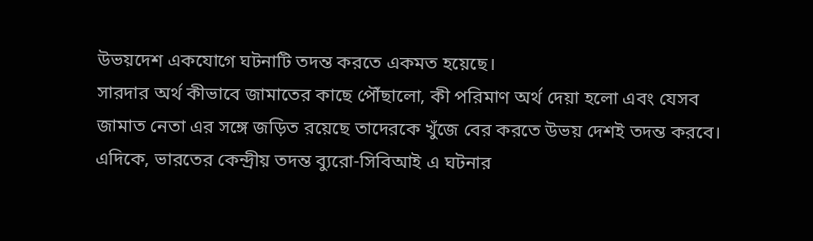উভয়দেশ একযোগে ঘটনাটি তদন্ত করতে একমত হয়েছে।
সারদার অর্থ কীভাবে জামাতের কাছে পৌঁছালো, কী পরিমাণ অর্থ দেয়া হলো এবং যেসব জামাত নেতা এর সঙ্গে জড়িত রয়েছে তাদেরকে খুঁজে বের করতে উভয় দেশই তদন্ত করবে।
এদিকে, ভারতের কেন্দ্রীয় তদন্ত ব্যুরো-সিবিআই এ ঘটনার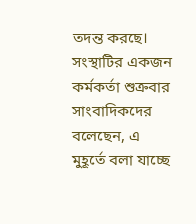তদন্ত করছে। সংস্থাটির একজন কর্মকর্তা শুক্রবার সাংবাদিকদের বলেছেন, এ মুহূর্তে বলা যাচ্ছে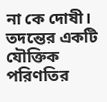না কে দোষী। তদন্তের একটি যৌক্তিক পরিণতির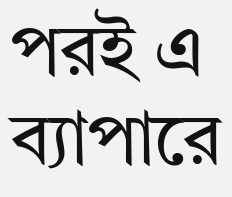পরই এ ব্যাপারে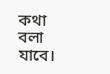কথা বলা যাবে।